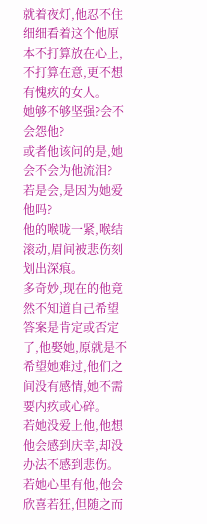就着夜灯,他忍不住细细看着这个他原本不打算放在心上,不打算在意,更不想有愧疚的女人。
她够不够坚强?会不会怨他?
或者他该问的是,她会不会为他流泪?
若是会,是因为她爱他吗?
他的喉咙一紧,喉结滚动,眉间被悲伤刻划出深痕。
多奇妙,现在的他竟然不知道自己希望答案是肯定或否定了,他娶她,原就是不希望她难过,他们之间没有感情,她不需要内疚或心碎。
若她没爱上他,他想他会感到庆幸,却没办法不感到悲伤。
若她心里有他,他会欣喜若狂,但随之而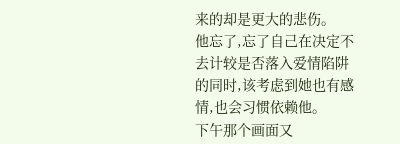来的却是更大的悲伤。
他忘了,忘了自己在决定不去计较是否落入爱情陷阱的同时,该考虑到她也有感情,也会习惯依赖他。
下午那个画面又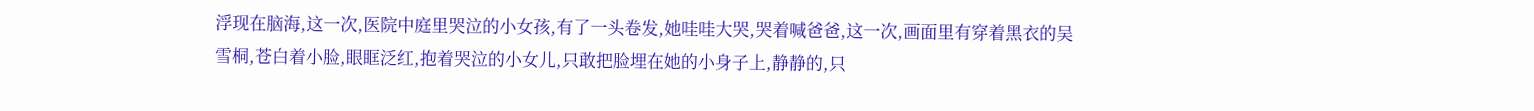浮现在脑海,这一次,医院中庭里哭泣的小女孩,有了一头卷发,她哇哇大哭,哭着喊爸爸,这一次,画面里有穿着黑衣的吴雪桐,苍白着小脸,眼眶泛红,抱着哭泣的小女儿,只敢把脸埋在她的小身子上,静静的,只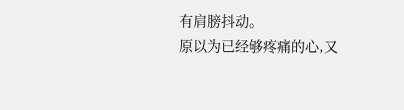有肩膀抖动。
原以为已经够疼痛的心,又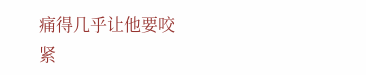痛得几乎让他要咬紧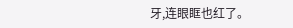牙,连眼眶也红了。